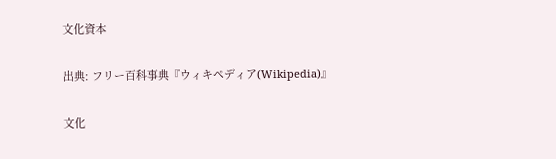文化資本

出典: フリー百科事典『ウィキペディア(Wikipedia)』

文化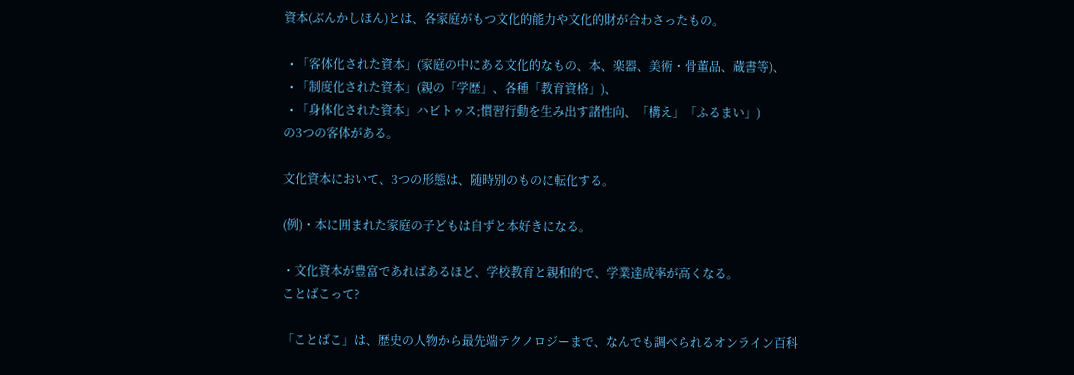資本(ぶんかしほん)とは、各家庭がもつ文化的能力や文化的財が合わさったもの。

  • 「客体化された資本」(家庭の中にある文化的なもの、本、楽器、美術・骨董品、蔵書等)、
  • 「制度化された資本」(親の「学歴」、各種「教育資格」)、
  • 「身体化された資本」ハビトゥス;慣習行動を生み出す諸性向、「構え」「ふるまい」)
の3つの客体がある。

文化資本において、3つの形態は、随時別のものに転化する。

(例)・本に囲まれた家庭の子どもは自ずと本好きになる。

・文化資本が豊富であればあるほど、学校教育と親和的で、学業達成率が高くなる。
ことばこって?

「ことばこ」は、歴史の人物から最先端テクノロジーまで、なんでも調べられるオンライン百科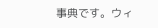事典です。ウィ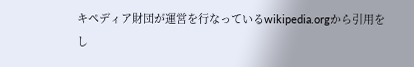キペディア財団が運営を行なっているwikipedia.orgから引用をし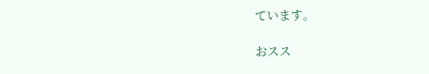ています。

おスス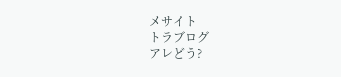メサイト
トラブログ
アレどう?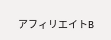アフィリエイトB